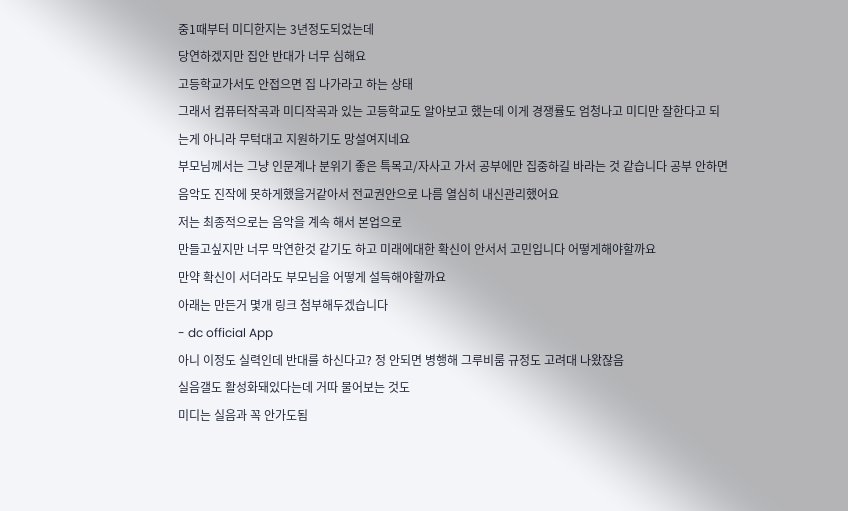중1때부터 미디한지는 3년정도되었는데
당연하겠지만 집안 반대가 너무 심해요
고등학교가서도 안접으면 집 나가라고 하는 상태
그래서 컴퓨터작곡과 미디작곡과 있는 고등학교도 알아보고 했는데 이게 경쟁률도 엄청나고 미디만 잘한다고 되는게 아니라 무턱대고 지원하기도 망설여지네요
부모님께서는 그냥 인문계나 분위기 좋은 특목고/자사고 가서 공부에만 집중하길 바라는 것 같습니다 공부 안하면 음악도 진작에 못하게했을거같아서 전교권안으로 나름 열심히 내신관리했어요
저는 최종적으로는 음악을 계속 해서 본업으로
만들고싶지만 너무 막연한것 같기도 하고 미래에대한 확신이 안서서 고민입니다 어떻게해야할까요
만약 확신이 서더라도 부모님을 어떻게 설득해야할까요
아래는 만든거 몇개 링크 첨부해두겠습니다
- dc official App
아니 이정도 실력인데 반대를 하신다고? 정 안되면 병행해 그루비룸 규정도 고려대 나왔잖음
실음갤도 활성화돼있다는데 거따 물어보는 것도
미디는 실음과 꼭 안가도됨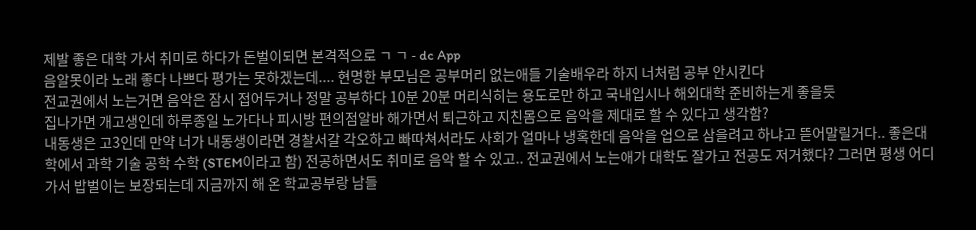제발 좋은 대학 가서 취미로 하다가 돈벌이되면 본격적으로 ㄱ ㄱ - dc App
음알못이라 노래 좋다 나쁘다 평가는 못하겠는데.... 현명한 부모님은 공부머리 없는애들 기술배우라 하지 너처럼 공부 안시킨다
전교권에서 노는거면 음악은 잠시 접어두거나 정말 공부하다 10분 20분 머리식히는 용도로만 하고 국내입시나 해외대학 준비하는게 좋을듯
집나가면 개고생인데 하루종일 노가다나 피시방 편의점알바 해가면서 퇴근하고 지친몸으로 음악을 제대로 할 수 있다고 생각함?
내동생은 고3인데 만약 너가 내동생이라면 경찰서갈 각오하고 빠따쳐서라도 사회가 얼마나 냉혹한데 음악을 업으로 삼을려고 하냐고 뜯어말릴거다.. 좋은대학에서 과학 기술 공학 수학 (STEM이라고 함) 전공하면서도 취미로 음악 할 수 있고.. 전교권에서 노는애가 대학도 잘가고 전공도 저거했다? 그러면 평생 어디가서 밥벌이는 보장되는데 지금까지 해 온 학교공부랑 남들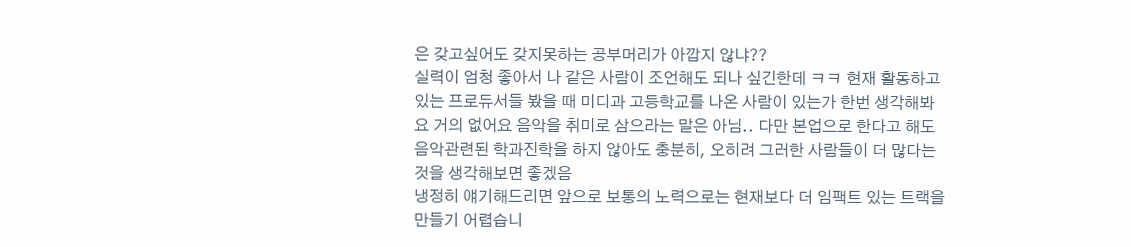은 갖고싶어도 갖지못하는 공부머리가 아깝지 않냐??
실력이 엄청 좋아서 나 같은 사람이 조언해도 되나 싶긴한데 ㅋㅋ 현재 활동하고 있는 프로듀서들 봤을 때 미디과 고등학교를 나온 사람이 있는가 한번 생각해봐요 거의 없어요 음악을 취미로 삼으라는 말은 아님.. 다만 본업으로 한다고 해도 음악관련된 학과진학을 하지 않아도 충분히, 오히려 그러한 사람들이 더 많다는 것을 생각해보면 좋겠음
냉정히 얘기해드리면 앞으로 보통의 노력으로는 현재보다 더 임팩트 있는 트랙을 만들기 어렵습니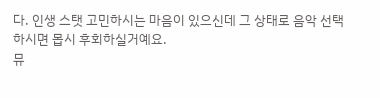다. 인생 스탯 고민하시는 마음이 있으신데 그 상태로 음악 선택하시면 몹시 후회하실거예요.
뮤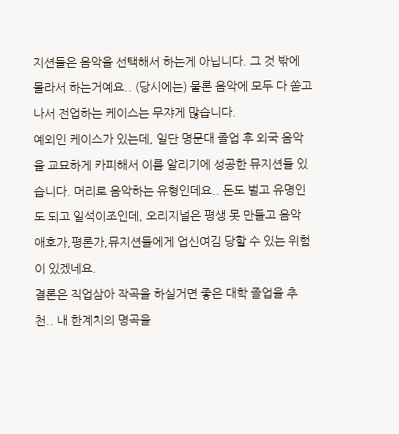지션들은 음악을 선택해서 하는게 아닙니다. 그 것 밖에 몰라서 하는거예요.. (당시에는) 물론 음악에 모두 다 쏟고 나서 전업하는 케이스는 무쟈게 많습니다.
예외인 케이스가 있는데, 일단 명문대 졸업 후 외국 음악을 교묘하게 카피해서 이름 알리기에 성공한 뮤지션들 있습니다. 머리로 음악하는 유형인데요.. 돈도 벌고 유명인도 되고 일석이조인데, 오리지널은 평생 못 만들고 음악 애호가,평론가,뮤지션들에게 업신여김 당할 수 있는 위험이 있겠네요.
결론은 직업삼아 작곡을 하실거면 좋은 대학 졸업을 추천.. 내 한계치의 명곡을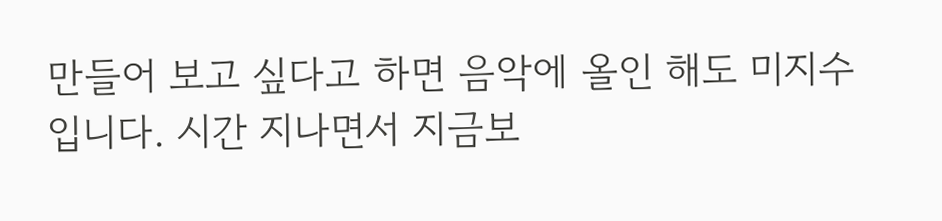만들어 보고 싶다고 하면 음악에 올인 해도 미지수입니다. 시간 지나면서 지금보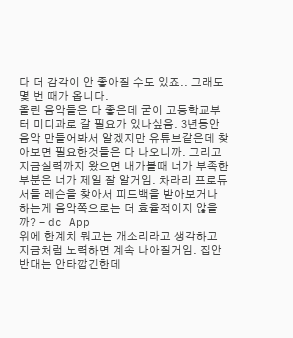다 더 감각이 안 좋아질 수도 있죠.. 그래도 몇 번 때가 옵니다.
올린 음악들은 다 좋은데 굳이 고등학교부터 미디과로 갈 필요가 있나싶음. 3년동안 음악 만들어봐서 알겠지만 유튜브같은데 찾아보면 필요한것들은 다 나오니까. 그리고 지금실력까지 왔으면 내가볼때 너가 부족한 부분은 너가 제일 잘 알거임. 차라리 프로듀서들 레슨을 찾아서 피드백을 받아보거나 하는게 음악쪽으로는 더 효율적이지 않을까? - dc App
위에 한계치 뭐고는 개소리라고 생각하고 지금처럼 노력하면 계속 나아질거임. 집안반대는 안타깝긴한데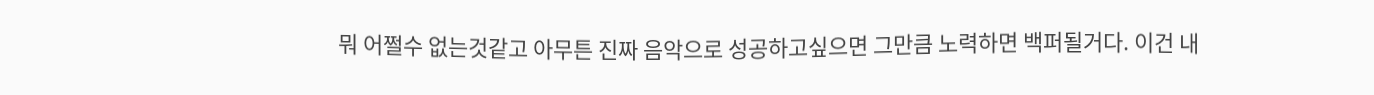뭐 어쩔수 없는것같고 아무튼 진짜 음악으로 성공하고싶으면 그만큼 노력하면 백퍼될거다. 이건 내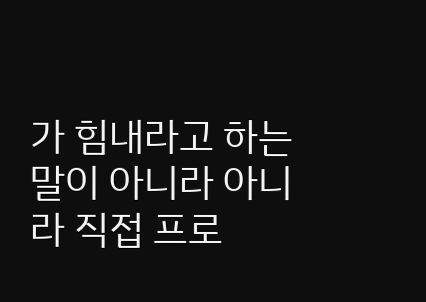가 힘내라고 하는말이 아니라 아니라 직접 프로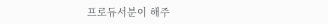프로듀서분이 해주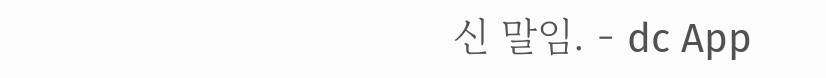신 말임. - dc App